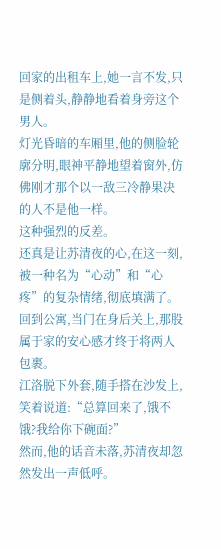回家的出租车上,她一言不发,只是侧着头,静静地看着身旁这个男人。
灯光昏暗的车厢里,他的侧脸轮廓分明,眼神平静地望着窗外,仿佛刚才那个以一敌三冷静果决的人不是他一样。
这种强烈的反差。
还真是让苏清夜的心,在这一刻,被一种名为“心动”和“心疼”的复杂情绪,彻底填满了。
回到公寓,当门在身后关上,那股属于家的安心感才终于将两人包裹。
江洛脱下外套,随手搭在沙发上,笑着说道:“总算回来了,饿不饿?我给你下碗面?”
然而,他的话音未落,苏清夜却忽然发出一声低呼。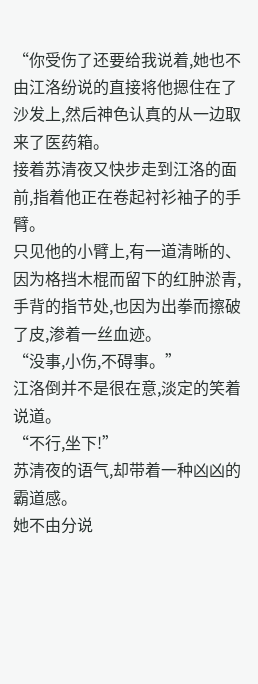“你受伤了还要给我说着,她也不由江洛纷说的直接将他摁住在了沙发上,然后神色认真的从一边取来了医药箱。
接着苏清夜又快步走到江洛的面前,指着他正在卷起衬衫袖子的手臂。
只见他的小臂上,有一道清晰的、因为格挡木棍而留下的红肿淤青,手背的指节处,也因为出拳而擦破了皮,渗着一丝血迹。
“没事,小伤,不碍事。”
江洛倒并不是很在意,淡定的笑着说道。
“不行,坐下!”
苏清夜的语气,却带着一种凶凶的霸道感。
她不由分说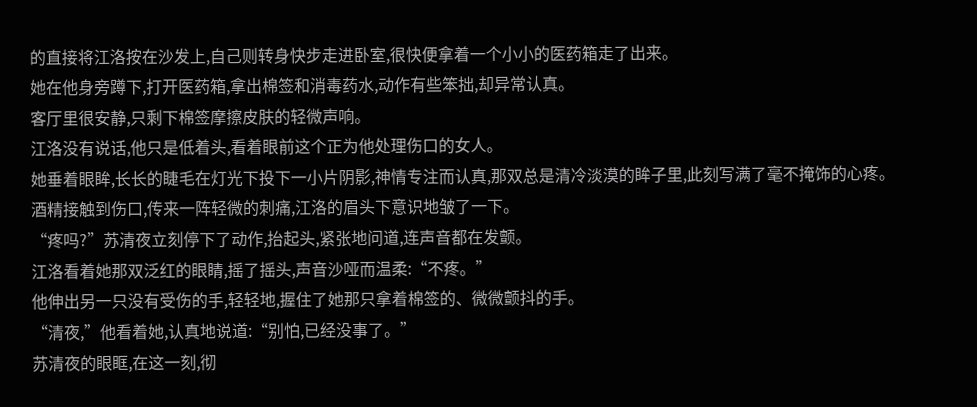的直接将江洛按在沙发上,自己则转身快步走进卧室,很快便拿着一个小小的医药箱走了出来。
她在他身旁蹲下,打开医药箱,拿出棉签和消毒药水,动作有些笨拙,却异常认真。
客厅里很安静,只剩下棉签摩擦皮肤的轻微声响。
江洛没有说话,他只是低着头,看着眼前这个正为他处理伤口的女人。
她垂着眼眸,长长的睫毛在灯光下投下一小片阴影,神情专注而认真,那双总是清冷淡漠的眸子里,此刻写满了毫不掩饰的心疼。
酒精接触到伤口,传来一阵轻微的刺痛,江洛的眉头下意识地皱了一下。
“疼吗?”苏清夜立刻停下了动作,抬起头,紧张地问道,连声音都在发颤。
江洛看着她那双泛红的眼睛,摇了摇头,声音沙哑而温柔:“不疼。”
他伸出另一只没有受伤的手,轻轻地,握住了她那只拿着棉签的、微微颤抖的手。
“清夜,”他看着她,认真地说道:“别怕,已经没事了。”
苏清夜的眼眶,在这一刻,彻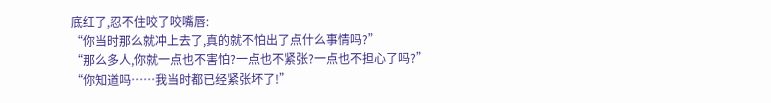底红了,忍不住咬了咬嘴唇:
“你当时那么就冲上去了,真的就不怕出了点什么事情吗?”
“那么多人,你就一点也不害怕?一点也不紧张?一点也不担心了吗?”
“你知道吗……我当时都已经紧张坏了!”